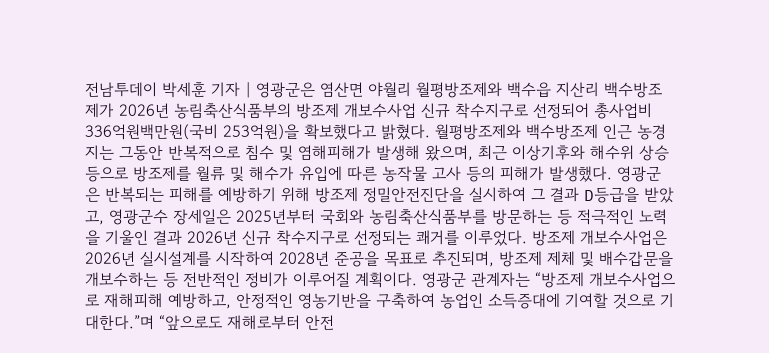전남투데이 박세훈 기자 | 영광군은 염산면 야월리 월평방조제와 백수읍 지산리 백수방조제가 2026년 농림축산식품부의 방조제 개보수사업 신규 착수지구로 선정되어 총사업비 336억원백만원(국비 253억원)을 확보했다고 밝혔다. 월평방조제와 백수방조제 인근 농경지는 그동안 반복적으로 침수 및 염해피해가 발생해 왔으며, 최근 이상기후와 해수위 상승 등으로 방조제를 월류 및 해수가 유입에 따른 농작물 고사 등의 피해가 발생했다. 영광군은 반복되는 피해를 예방하기 위해 방조제 정밀안전진단을 실시하여 그 결과 D등급을 받았고, 영광군수 장세일은 2025년부터 국회와 농림축산식품부를 방문하는 등 적극적인 노력을 기울인 결과 2026년 신규 착수지구로 선정되는 쾌거를 이루었다. 방조제 개보수사업은 2026년 실시설계를 시작하여 2028년 준공을 목표로 추진되며, 방조제 제체 및 배수갑문을 개보수하는 등 전반적인 정비가 이루어질 계획이다. 영광군 관계자는 “방조제 개보수사업으로 재해피해 예방하고, 안정적인 영농기반을 구축하여 농업인 소득증대에 기여할 것으로 기대한다.”며 “앞으로도 재해로부터 안전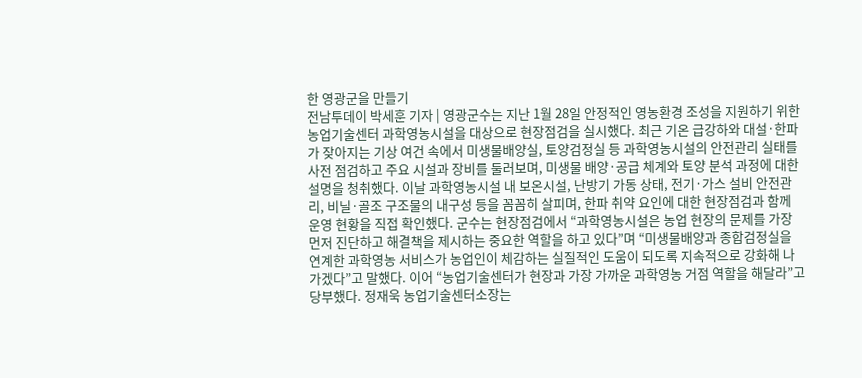한 영광군을 만들기
전남투데이 박세훈 기자 | 영광군수는 지난 1월 28일 안정적인 영농환경 조성을 지원하기 위한 농업기술센터 과학영농시설을 대상으로 현장점검을 실시했다. 최근 기온 급강하와 대설·한파가 잦아지는 기상 여건 속에서 미생물배양실, 토양검정실 등 과학영농시설의 안전관리 실태를 사전 점검하고 주요 시설과 장비를 둘러보며, 미생물 배양·공급 체계와 토양 분석 과정에 대한 설명을 청취했다. 이날 과학영농시설 내 보온시설, 난방기 가동 상태, 전기·가스 설비 안전관리, 비닐·골조 구조물의 내구성 등을 꼼꼼히 살피며, 한파 취약 요인에 대한 현장점검과 함께 운영 현황을 직접 확인했다. 군수는 현장점검에서 “과학영농시설은 농업 현장의 문제를 가장 먼저 진단하고 해결책을 제시하는 중요한 역할을 하고 있다”며 “미생물배양과 종합검정실을 연계한 과학영농 서비스가 농업인이 체감하는 실질적인 도움이 되도록 지속적으로 강화해 나가겠다”고 말했다. 이어 “농업기술센터가 현장과 가장 가까운 과학영농 거점 역할을 해달라”고 당부했다. 정재욱 농업기술센터소장는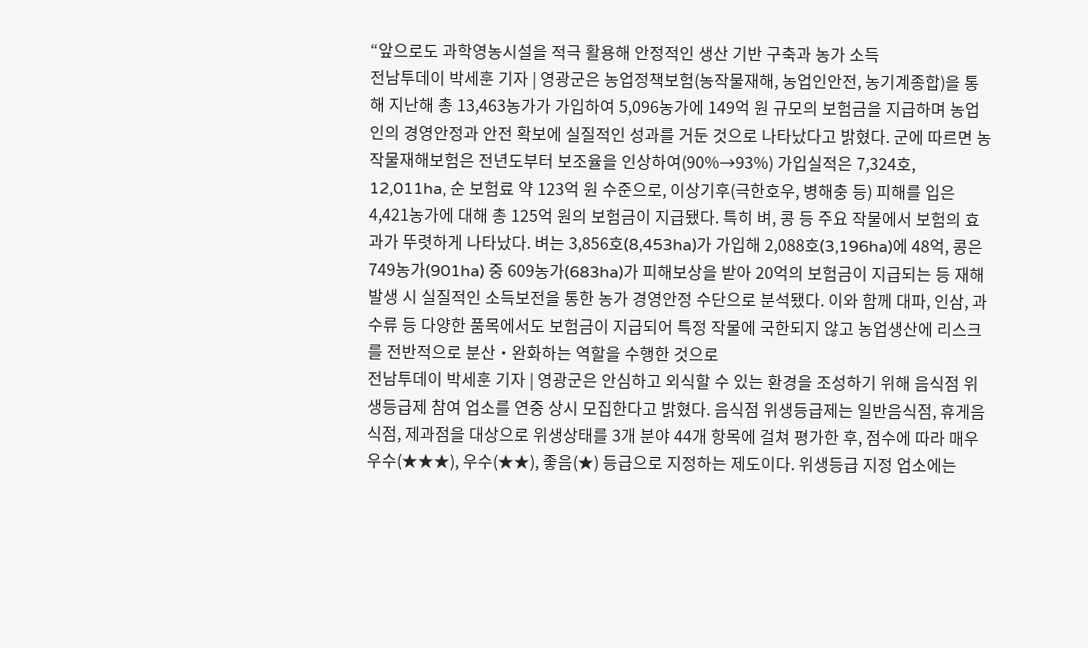“앞으로도 과학영농시설을 적극 활용해 안정적인 생산 기반 구축과 농가 소득
전남투데이 박세훈 기자 | 영광군은 농업정책보험(농작물재해, 농업인안전, 농기계종합)을 통해 지난해 총 13,463농가가 가입하여 5,096농가에 149억 원 규모의 보험금을 지급하며 농업인의 경영안정과 안전 확보에 실질적인 성과를 거둔 것으로 나타났다고 밝혔다. 군에 따르면 농작물재해보험은 전년도부터 보조율을 인상하여(90%→93%) 가입실적은 7,324호, 12,011ha, 순 보험료 약 123억 원 수준으로, 이상기후(극한호우, 병해충 등) 피해를 입은 4,421농가에 대해 총 125억 원의 보험금이 지급됐다. 특히 벼, 콩 등 주요 작물에서 보험의 효과가 뚜렷하게 나타났다. 벼는 3,856호(8,453ha)가 가입해 2,088호(3,196ha)에 48억, 콩은 749농가(901ha) 중 609농가(683ha)가 피해보상을 받아 20억의 보험금이 지급되는 등 재해 발생 시 실질적인 소득보전을 통한 농가 경영안정 수단으로 분석됐다. 이와 함께 대파, 인삼, 과수류 등 다양한 품목에서도 보험금이 지급되어 특정 작물에 국한되지 않고 농업생산에 리스크를 전반적으로 분산・완화하는 역할을 수행한 것으로
전남투데이 박세훈 기자 | 영광군은 안심하고 외식할 수 있는 환경을 조성하기 위해 음식점 위생등급제 참여 업소를 연중 상시 모집한다고 밝혔다. 음식점 위생등급제는 일반음식점, 휴게음식점, 제과점을 대상으로 위생상태를 3개 분야 44개 항목에 걸쳐 평가한 후, 점수에 따라 매우우수(★★★), 우수(★★), 좋음(★) 등급으로 지정하는 제도이다. 위생등급 지정 업소에는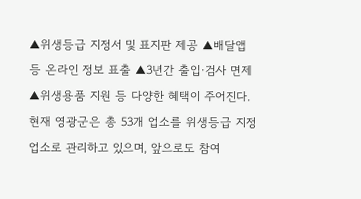▲위생등급 지정서 및 표지판 제공 ▲배달앱 등 온라인 정보 표출 ▲3년간 출입·검사 면제 ▲위생용품 지원 등 다양한 혜택이 주어진다. 현재 영광군은 총 53개 업소를 위생등급 지정 업소로 관리하고 있으며, 앞으로도 참여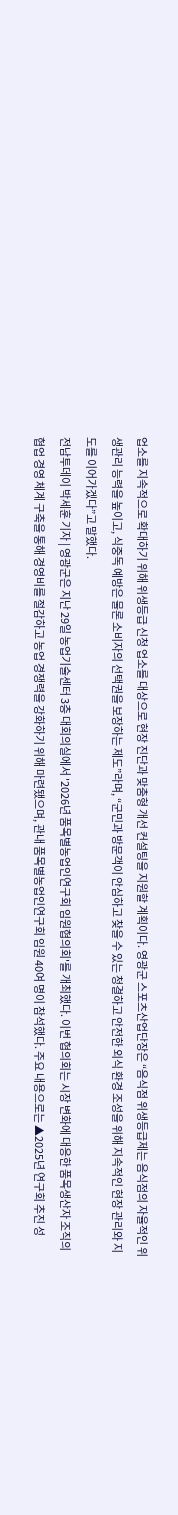업소를 지속적으로 확대하기 위해 위생등급 신청 업소를 대상으로 현장 진단과 맞춤형 개선 컨설팅을 지원할 계획이다. 영광군 스포츠산업단장은 “음식점 위생등급제는 음식점의 자율적인 위생관리 능력을 높이고, 식중독 예방은 물론 소비자의 선택권을 보장하는 제도”라며, “군민과 방문객이 안심하고 찾을 수 있는 청결하고 안전한 외식 환경 조성을 위해 지속적인 현장 관리와 지도를 이어가겠다”고 말했다.
전남투데이 박세훈 기자 | 영광군은 지난 29일 농업기술센터 3층 대회의실에서 '2026년 품목별농업인연구회 임원협의회'를 개최했다. 이번 협의회는 시장 변화에 대응한 품목생산자 조직의 협업 경영 체계 구축을 통해 경영비를 절감하고 농업 경쟁력을 강화하기 위해 마련됐으며, 관내 품목별농업인연구회 임원 40여 명이 참석했다. 주요 내용으로는 ▲2025년 연구회 추진 성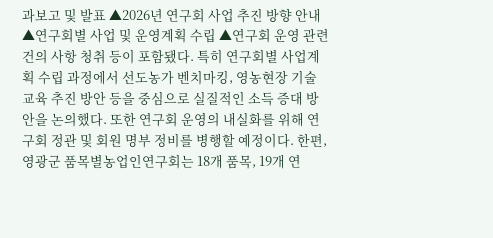과보고 및 발표 ▲2026년 연구회 사업 추진 방향 안내 ▲연구회별 사업 및 운영계획 수립 ▲연구회 운영 관련 건의 사항 청취 등이 포함됐다. 특히 연구회별 사업계획 수립 과정에서 선도농가 벤치마킹, 영농현장 기술교육 추진 방안 등을 중심으로 실질적인 소득 증대 방안을 논의했다. 또한 연구회 운영의 내실화를 위해 연구회 정관 및 회원 명부 정비를 병행할 예정이다. 한편, 영광군 품목별농업인연구회는 18개 품목, 19개 연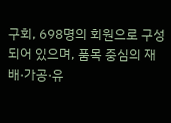구회, 698명의 회원으로 구성되어 있으며, 품목 중심의 재배·가공·유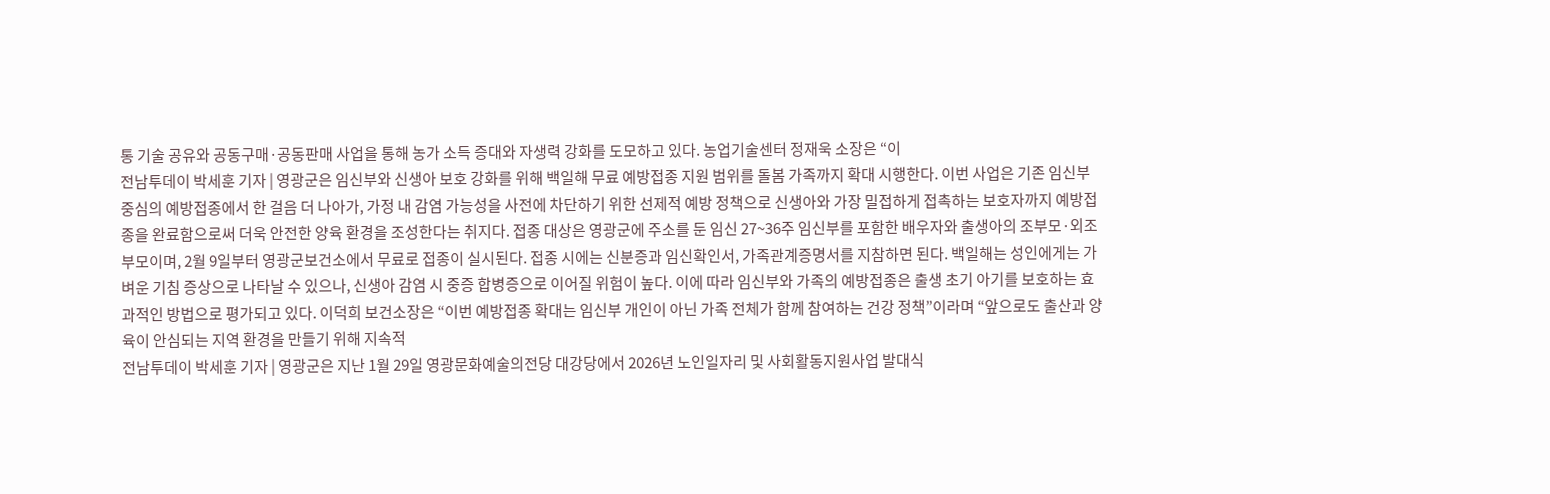통 기술 공유와 공동구매·공동판매 사업을 통해 농가 소득 증대와 자생력 강화를 도모하고 있다. 농업기술센터 정재욱 소장은 “이
전남투데이 박세훈 기자 | 영광군은 임신부와 신생아 보호 강화를 위해 백일해 무료 예방접종 지원 범위를 돌봄 가족까지 확대 시행한다. 이번 사업은 기존 임신부 중심의 예방접종에서 한 걸음 더 나아가, 가정 내 감염 가능성을 사전에 차단하기 위한 선제적 예방 정책으로 신생아와 가장 밀접하게 접촉하는 보호자까지 예방접종을 완료함으로써 더욱 안전한 양육 환경을 조성한다는 취지다. 접종 대상은 영광군에 주소를 둔 임신 27~36주 임신부를 포함한 배우자와 출생아의 조부모·외조부모이며, 2월 9일부터 영광군보건소에서 무료로 접종이 실시된다. 접종 시에는 신분증과 임신확인서, 가족관계증명서를 지참하면 된다. 백일해는 성인에게는 가벼운 기침 증상으로 나타날 수 있으나, 신생아 감염 시 중증 합병증으로 이어질 위험이 높다. 이에 따라 임신부와 가족의 예방접종은 출생 초기 아기를 보호하는 효과적인 방법으로 평가되고 있다. 이덕희 보건소장은 “이번 예방접종 확대는 임신부 개인이 아닌 가족 전체가 함께 참여하는 건강 정책”이라며 “앞으로도 출산과 양육이 안심되는 지역 환경을 만들기 위해 지속적
전남투데이 박세훈 기자 | 영광군은 지난 1월 29일 영광문화예술의전당 대강당에서 2026년 노인일자리 및 사회활동지원사업 발대식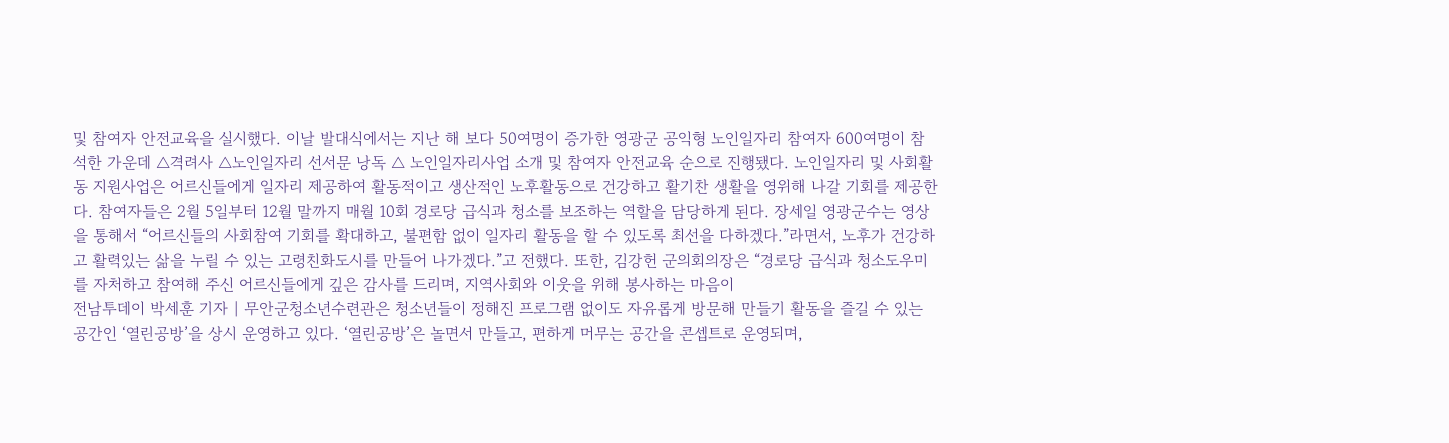및 참여자 안전교육을 실시했다. 이날 발대식에서는 지난 해 보다 50여명이 증가한 영광군 공익형 노인일자리 참여자 600여명이 참석한 가운데 △격려사 △노인일자리 선서문 낭독 △ 노인일자리사업 소개 및 참여자 안전교육 순으로 진행됐다. 노인일자리 및 사회활동 지원사업은 어르신들에게 일자리 제공하여 활동적이고 생산적인 노후활동으로 건강하고 활기찬 생활을 영위해 나갈 기회를 제공한다. 참여자들은 2월 5일부터 12월 말까지 매월 10회 경로당 급식과 청소를 보조하는 역할을 담당하게 된다. 장세일 영광군수는 영상을 통해서 “어르신들의 사회참여 기회를 확대하고, 불편함 없이 일자리 활동을 할 수 있도록 최선을 다하겠다.”라면서, 노후가 건강하고 활력있는 삶을 누릴 수 있는 고령친화도시를 만들어 나가겠다.”고 전했다. 또한, 김강헌 군의회의장은 “경로당 급식과 청소도우미를 자처하고 참여해 주신 어르신들에게 깊은 감사를 드리며, 지역사회와 이웃을 위해 봉사하는 마음이
전남투데이 박세훈 기자 | 무안군청소년수련관은 청소년들이 정해진 프로그램 없이도 자유롭게 방문해 만들기 활동을 즐길 수 있는 공간인 ‘열린공방’을 상시 운영하고 있다. ‘열린공방’은 놀면서 만들고, 편하게 머무는 공간을 콘셉트로 운영되며,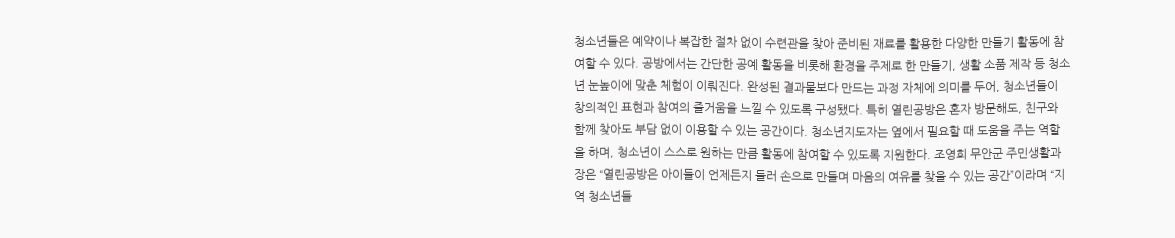청소년들은 예약이나 복잡한 절차 없이 수련관을 찾아 준비된 재료를 활용한 다양한 만들기 활동에 참여할 수 있다. 공방에서는 간단한 공예 활동을 비롯해 환경을 주제로 한 만들기, 생활 소품 제작 등 청소년 눈높이에 맞춘 체험이 이뤄진다. 완성된 결과물보다 만드는 과정 자체에 의미를 두어, 청소년들이 창의적인 표현과 참여의 즐거움을 느낄 수 있도록 구성됐다. 특히 열린공방은 혼자 방문해도, 친구와 함께 찾아도 부담 없이 이용할 수 있는 공간이다. 청소년지도자는 옆에서 필요할 때 도움을 주는 역할을 하며, 청소년이 스스로 원하는 만큼 활동에 참여할 수 있도록 지원한다. 조영희 무안군 주민생활과장은 “열린공방은 아이들이 언제든지 들러 손으로 만들며 마음의 여유를 찾을 수 있는 공간”이라며 “지역 청소년들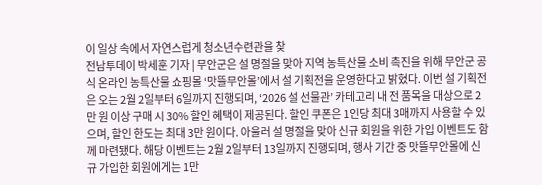이 일상 속에서 자연스럽게 청소년수련관을 찾
전남투데이 박세훈 기자 | 무안군은 설 명절을 맞아 지역 농특산물 소비 촉진을 위해 무안군 공식 온라인 농특산물 쇼핑몰 ‘맛뜰무안몰’에서 설 기획전을 운영한다고 밝혔다. 이번 설 기획전은 오는 2월 2일부터 6일까지 진행되며, ‘2026 설 선물관’ 카테고리 내 전 품목을 대상으로 2만 원 이상 구매 시 30% 할인 혜택이 제공된다. 할인 쿠폰은 1인당 최대 3매까지 사용할 수 있으며, 할인 한도는 최대 3만 원이다. 아울러 설 명절을 맞아 신규 회원을 위한 가입 이벤트도 함께 마련됐다. 해당 이벤트는 2월 2일부터 13일까지 진행되며, 행사 기간 중 맛뜰무안몰에 신규 가입한 회원에게는 1만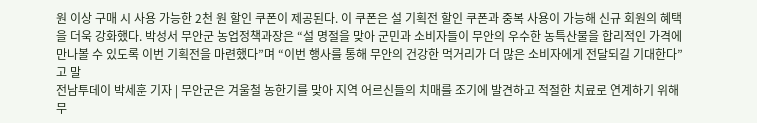원 이상 구매 시 사용 가능한 2천 원 할인 쿠폰이 제공된다. 이 쿠폰은 설 기획전 할인 쿠폰과 중복 사용이 가능해 신규 회원의 혜택을 더욱 강화했다. 박성서 무안군 농업정책과장은 “설 명절을 맞아 군민과 소비자들이 무안의 우수한 농특산물을 합리적인 가격에 만나볼 수 있도록 이번 기획전을 마련했다”며 “이번 행사를 통해 무안의 건강한 먹거리가 더 많은 소비자에게 전달되길 기대한다”고 말
전남투데이 박세훈 기자 | 무안군은 겨울철 농한기를 맞아 지역 어르신들의 치매를 조기에 발견하고 적절한 치료로 연계하기 위해 무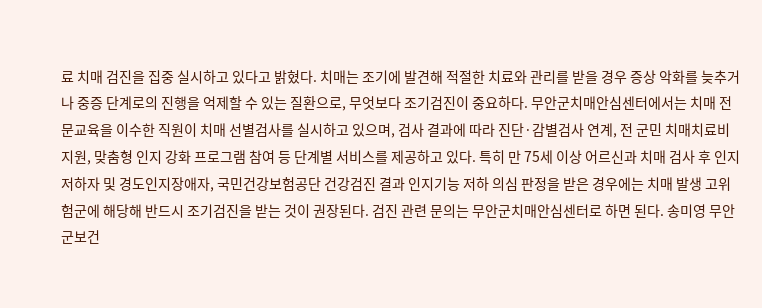료 치매 검진을 집중 실시하고 있다고 밝혔다. 치매는 조기에 발견해 적절한 치료와 관리를 받을 경우 증상 악화를 늦추거나 중증 단계로의 진행을 억제할 수 있는 질환으로, 무엇보다 조기검진이 중요하다. 무안군치매안심센터에서는 치매 전문교육을 이수한 직원이 치매 선별검사를 실시하고 있으며, 검사 결과에 따라 진단·감별검사 연계, 전 군민 치매치료비 지원, 맞춤형 인지 강화 프로그램 참여 등 단계별 서비스를 제공하고 있다. 특히 만 75세 이상 어르신과 치매 검사 후 인지 저하자 및 경도인지장애자, 국민건강보험공단 건강검진 결과 인지기능 저하 의심 판정을 받은 경우에는 치매 발생 고위험군에 해당해 반드시 조기검진을 받는 것이 권장된다. 검진 관련 문의는 무안군치매안심센터로 하면 된다. 송미영 무안군보건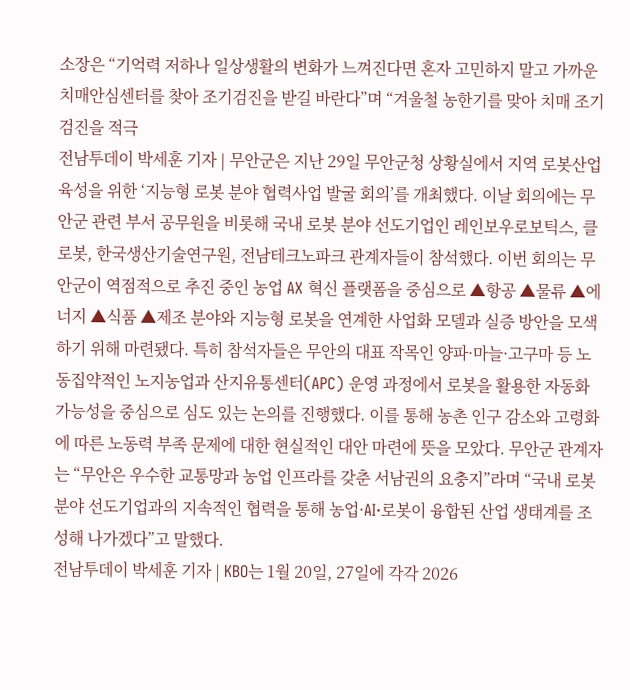소장은 “기억력 저하나 일상생활의 변화가 느껴진다면 혼자 고민하지 말고 가까운 치매안심센터를 찾아 조기검진을 받길 바란다”며 “겨울철 농한기를 맞아 치매 조기검진을 적극
전남투데이 박세훈 기자 | 무안군은 지난 29일 무안군청 상황실에서 지역 로봇산업 육성을 위한 ‘지능형 로봇 분야 협력사업 발굴 회의’를 개최했다. 이날 회의에는 무안군 관련 부서 공무원을 비롯해 국내 로봇 분야 선도기업인 레인보우로보틱스, 클로봇, 한국생산기술연구원, 전남테크노파크 관계자들이 참석했다. 이번 회의는 무안군이 역점적으로 추진 중인 농업 AX 혁신 플랫폼을 중심으로 ▲항공 ▲물류 ▲에너지 ▲식품 ▲제조 분야와 지능형 로봇을 연계한 사업화 모델과 실증 방안을 모색하기 위해 마련됐다. 특히 참석자들은 무안의 대표 작목인 양파·마늘·고구마 등 노동집약적인 노지농업과 산지유통센터(APC) 운영 과정에서 로봇을 활용한 자동화 가능성을 중심으로 심도 있는 논의를 진행했다. 이를 통해 농촌 인구 감소와 고령화에 따른 노동력 부족 문제에 대한 현실적인 대안 마련에 뜻을 모았다. 무안군 관계자는 “무안은 우수한 교통망과 농업 인프라를 갖춘 서남권의 요충지”라며 “국내 로봇 분야 선도기업과의 지속적인 협력을 통해 농업·AI·로봇이 융합된 산업 생태계를 조성해 나가겠다”고 말했다.
전남투데이 박세훈 기자 | KBO는 1월 20일, 27일에 각각 2026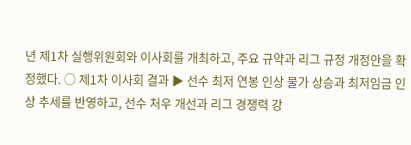년 제1차 실행위원회와 이사회를 개최하고, 주요 규약과 리그 규정 개정안을 확정했다. ○ 제1차 이사회 결과 ▶ 선수 최저 연봉 인상 물가 상승과 최저임금 인상 추세를 반영하고, 선수 처우 개선과 리그 경쟁력 강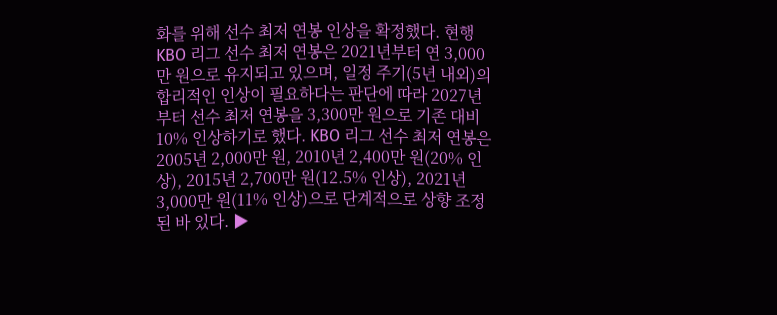화를 위해 선수 최저 연봉 인상을 확정했다. 현행 KBO 리그 선수 최저 연봉은 2021년부터 연 3,000만 원으로 유지되고 있으며, 일정 주기(5년 내외)의 합리적인 인상이 필요하다는 판단에 따라 2027년부터 선수 최저 연봉을 3,300만 원으로 기존 대비 10% 인상하기로 했다. KBO 리그 선수 최저 연봉은 2005년 2,000만 원, 2010년 2,400만 원(20% 인상), 2015년 2,700만 원(12.5% 인상), 2021년 3,000만 원(11% 인상)으로 단계적으로 상향 조정된 바 있다. ▶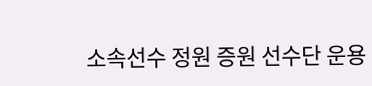소속선수 정원 증원 선수단 운용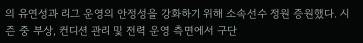의 유연성과 리그 운영의 안정성을 강화하기 위해 소속선수 정원 증원했다. 시즌 중 부상, 컨디션 관리 및 전력 운영 측면에서 구단